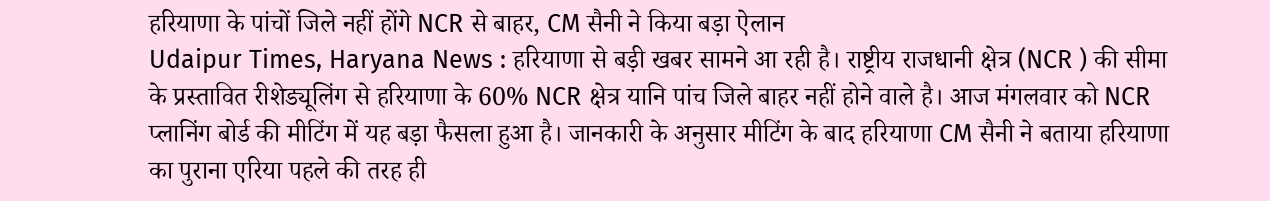हरियाणा के पांचों जिले नहीं होंगे NCR से बाहर, CM सैनी ने किया बड़ा ऐलान
Udaipur Times, Haryana News : हरियाणा से बड़ी खबर सामने आ रही है। राष्ट्रीय राजधानी क्षेत्र (NCR ) की सीमा के प्रस्तावित रीशेड्यूलिंग से हरियाणा के 60% NCR क्षेत्र यानि पांच जिले बाहर नहीं होने वाले है। आज मंगलवार को NCR प्लानिंग बोर्ड की मीटिंग में यह बड़ा फैसला हुआ है। जानकारी के अनुसार मीटिंग के बाद हरियाणा CM सैनी ने बताया हरियाणा का पुराना एरिया पहले की तरह ही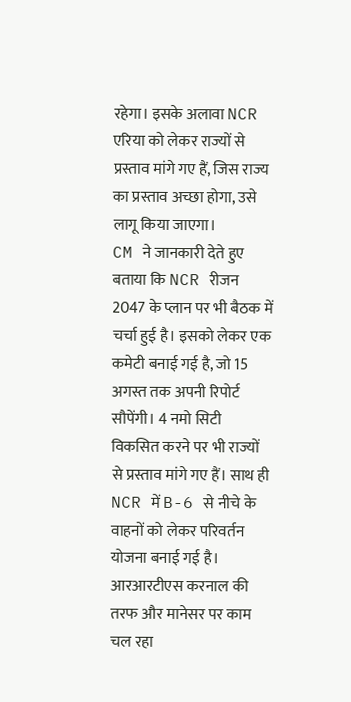रहेगा। इसके अलावा NCR एरिया को लेकर राज्यों से प्रस्ताव मांगे गए हैं, जिस राज्य का प्रस्ताव अच्छा होगा, उसे लागू किया जाएगा।
CM ने जानकारी देते हुए बताया कि NCR रीजन 2047 के प्लान पर भी बैठक में चर्चा हुई है। इसको लेकर एक कमेटी बनाई गई है, जो 15 अगस्त तक अपनी रिपोर्ट सौपेंगी। 4 नमो सिटी विकसित करने पर भी राज्यों से प्रस्ताव मांगे गए हैं। साथ ही NCR में B-6 से नीचे के वाहनों को लेकर परिवर्तन योजना बनाई गई है। आरआरटीएस करनाल की तरफ और मानेसर पर काम चल रहा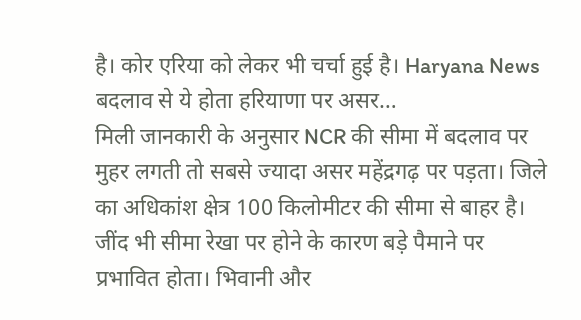है। कोर एरिया को लेकर भी चर्चा हुई है। Haryana News
बदलाव से ये होता हरियाणा पर असर…
मिली जानकारी के अनुसार NCR की सीमा में बदलाव पर मुहर लगती तो सबसे ज्यादा असर महेंद्रगढ़ पर पड़ता। जिले का अधिकांश क्षेत्र 100 किलोमीटर की सीमा से बाहर है। जींद भी सीमा रेखा पर होने के कारण बड़े पैमाने पर प्रभावित होता। भिवानी और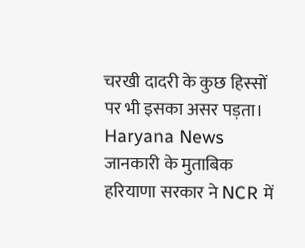चरखी दादरी के कुछ हिस्सों पर भी इसका असर पड़ता। Haryana News
जानकारी के मुताबिक हरियाणा सरकार ने NCR में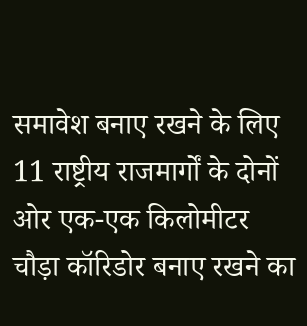समावेश बनाए रखने के लिए 11 राष्ट्रीय राजमार्गों के दोनों ओर एक-एक किलोमीटर चौड़ा कॉरिडोर बनाए रखने का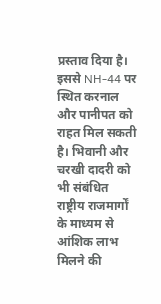प्रस्ताव दिया है। इससे NH-44 पर स्थित करनाल और पानीपत को राहत मिल सकती है। भिवानी और चरखी दादरी को भी संबंधित राष्ट्रीय राजमार्गों के माध्यम से आंशिक लाभ मिलने की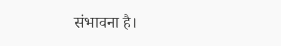संभावना है।